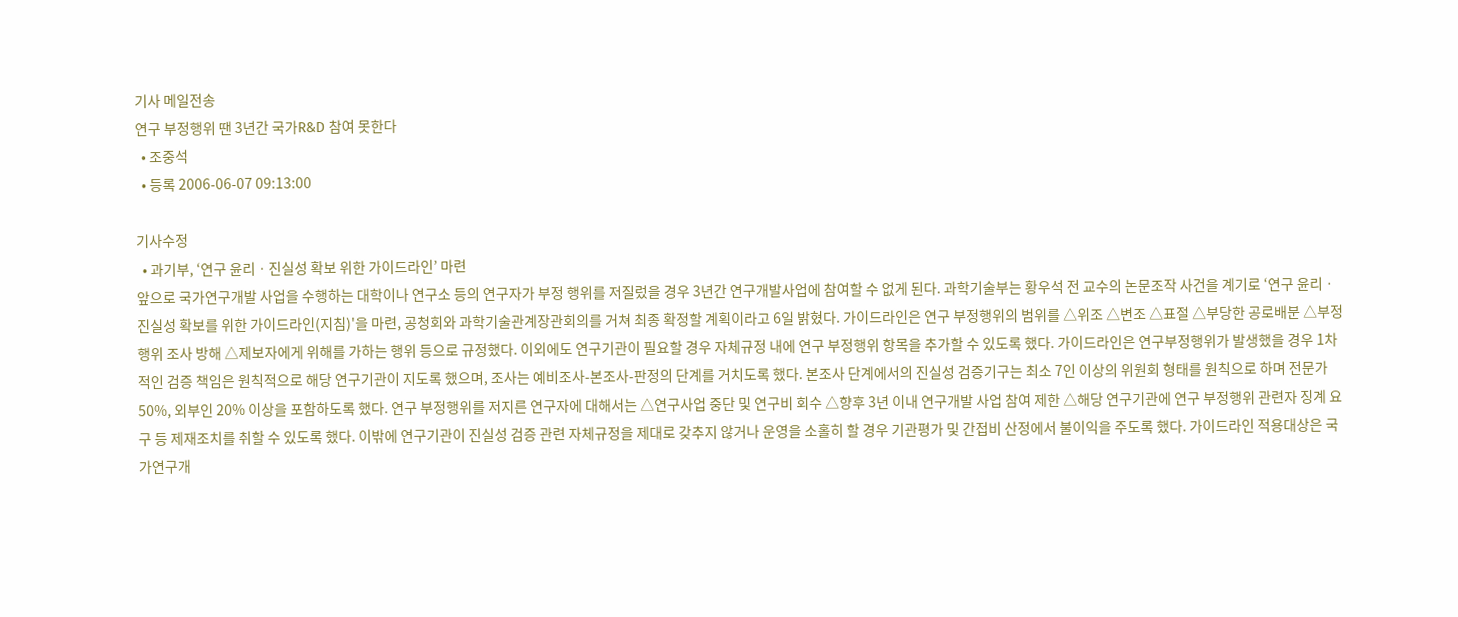기사 메일전송
연구 부정행위 땐 3년간 국가R&D 참여 못한다
  • 조중석
  • 등록 2006-06-07 09:13:00

기사수정
  • 과기부, ‘연구 윤리ㆍ진실성 확보 위한 가이드라인’ 마련
앞으로 국가연구개발 사업을 수행하는 대학이나 연구소 등의 연구자가 부정 행위를 저질렀을 경우 3년간 연구개발사업에 참여할 수 없게 된다. 과학기술부는 황우석 전 교수의 논문조작 사건을 계기로 ‘연구 윤리ㆍ진실성 확보를 위한 가이드라인(지침)'을 마련, 공청회와 과학기술관계장관회의를 거쳐 최종 확정할 계획이라고 6일 밝혔다. 가이드라인은 연구 부정행위의 범위를 △위조 △변조 △표절 △부당한 공로배분 △부정행위 조사 방해 △제보자에게 위해를 가하는 행위 등으로 규정했다. 이외에도 연구기관이 필요할 경우 자체규정 내에 연구 부정행위 항목을 추가할 수 있도록 했다. 가이드라인은 연구부정행위가 발생했을 경우 1차적인 검증 책임은 원칙적으로 해당 연구기관이 지도록 했으며, 조사는 예비조사-본조사-판정의 단계를 거치도록 했다. 본조사 단계에서의 진실성 검증기구는 최소 7인 이상의 위원회 형태를 원칙으로 하며 전문가 50%, 외부인 20% 이상을 포함하도록 했다. 연구 부정행위를 저지른 연구자에 대해서는 △연구사업 중단 및 연구비 회수 △향후 3년 이내 연구개발 사업 참여 제한 △해당 연구기관에 연구 부정행위 관련자 징계 요구 등 제재조치를 취할 수 있도록 했다. 이밖에 연구기관이 진실성 검증 관련 자체규정을 제대로 갖추지 않거나 운영을 소홀히 할 경우 기관평가 및 간접비 산정에서 불이익을 주도록 했다. 가이드라인 적용대상은 국가연구개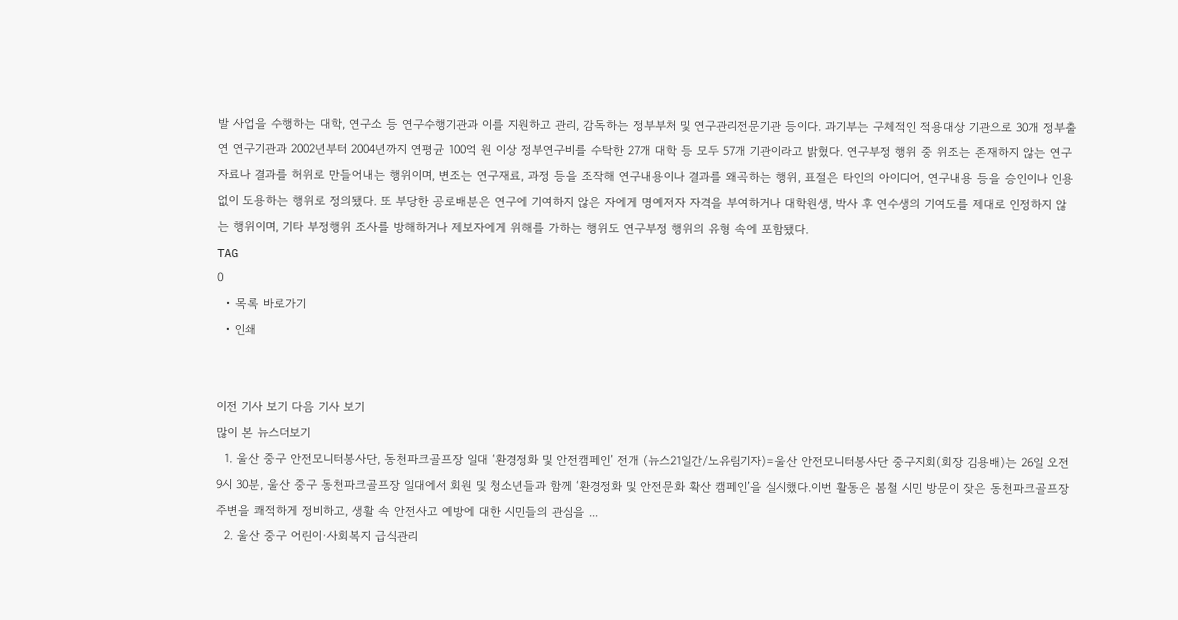발 사업을 수행하는 대학, 연구소 등 연구수행기관과 이를 지원하고 관리, 감독하는 정부부처 및 연구관리전문기관 등이다. 과기부는 구체적인 적용대상 기관으로 30개 정부출연 연구기관과 2002년부터 2004년까지 연평균 100억 원 이상 정부연구비를 수탁한 27개 대학 등 모두 57개 기관이라고 밝혔다. 연구부정 행위 중 위조는 존재하지 않는 연구자료나 결과를 허위로 만들어내는 행위이며, 변조는 연구재료, 과정 등을 조작해 연구내용이나 결과를 왜곡하는 행위, 표절은 타인의 아이디어, 연구내용 등을 승인이나 인용없이 도용하는 행위로 정의됐다. 또 부당한 공로배분은 연구에 기여하지 않은 자에게 명예저자 자격을 부여하거나 대학원생, 박사 후 연수생의 기여도를 제대로 인정하지 않는 행위이며, 기타 부정행위 조사를 방해하거나 제보자에게 위해를 가하는 행위도 연구부정 행위의 유형 속에 포함됐다.
TAG
0
  • 목록 바로가기
  • 인쇄


이전 기사 보기 다음 기사 보기
많이 본 뉴스더보기
  1. 울산 중구 안전모니터봉사단, 동천파크골프장 일대 ‘환경정화 및 안전캠페인’ 전개 (뉴스21일간/노유림기자)=울산 안전모니터봉사단 중구지회(회장 김용배)는 26일 오전 9시 30분, 울산 중구 동천파크골프장 일대에서 회원 및 청소년들과 함께 ‘환경정화 및 안전문화 확산 캠페인’을 실시했다.이번 활동은 봄철 시민 방문이 잦은 동천파크골프장 주변을 쾌적하게 정비하고, 생활 속 안전사고 예방에 대한 시민들의 관심을 ...
  2. 울산 중구 어린이·사회복지 급식관리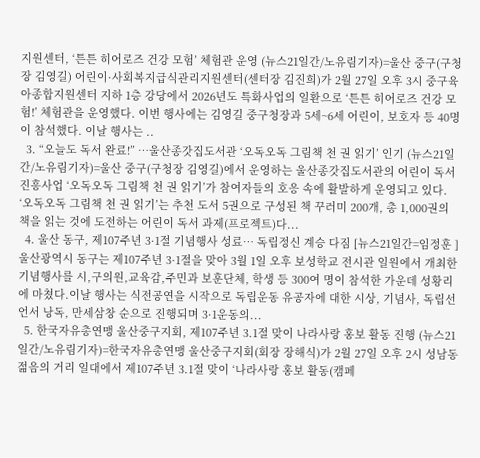지원센터, ‘튼튼 히어로즈 건강 모험’ 체험관 운영 (뉴스21일간/노유림기자)=울산 중구(구청장 김영길) 어린이·사회복지급식관리지원센터(센터장 김진희)가 2월 27일 오후 3시 중구육아종합지원센터 지하 1층 강당에서 2026년도 특화사업의 일환으로 ‘튼튼 히어로즈 건강 모험!’ 체험관을 운영했다. 이번 행사에는 김영길 중구청장과 5세~6세 어린이, 보호자 등 40명이 참석했다. 이날 행사는 ..
  3. “오늘도 독서 완료!” …울산종갓집도서관 ‘오독오독 그림책 천 권 읽기’ 인기 (뉴스21일간/노유림기자)=울산 중구(구청장 김영길)에서 운영하는 울산종갓집도서관의 어린이 독서 진흥사업 ‘오독오독 그림책 천 권 읽기’가 참여자들의 호응 속에 활발하게 운영되고 있다. ‘오독오독 그림책 천 권 읽기’는 추천 도서 5권으로 구성된 책 꾸러미 200개, 총 1,000권의 책을 읽는 것에 도전하는 어린이 독서 과제(프로젝트)다...
  4. 울산 동구, 제107주년 3·1절 기념행사 성료… 독립정신 계승 다짐 [뉴스21일간=임정훈 ]울산광역시 동구는 제107주년 3·1절을 맞아 3월 1일 오후 보성학교 전시관 일원에서 개최한 기념행사를 시,구의원,교육감,주민과 보훈단체, 학생 등 300여 명이 참석한 가운데 성황리에 마쳤다.이날 행사는 식전공연을 시작으로 독립운동 유공자에 대한 시상, 기념사, 독립선언서 낭독, 만세삼창 순으로 진행되며 3·1운동의...
  5. 한국자유총연맹 울산중구지회, 제107주년 3.1절 맞이 나라사랑 홍보 활동 진행 (뉴스21일간/노유림기자)=한국자유총연맹 울산중구지회(회장 장해식)가 2월 27일 오후 2시 성남동 젊음의 거리 일대에서 제107주년 3.1절 맞이 ‘나라사랑 홍보 활동(캠페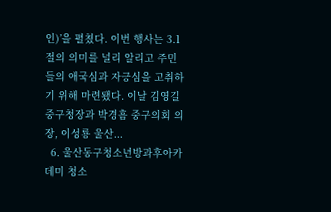인)’을 펼쳤다. 이번 행사는 3.1절의 의미를 널리 알리고 주민들의 애국심과 자긍심을 고취하기 위해 마련됐다. 이날 김영길 중구청장과 박경흠 중구의회 의장, 이성룡 울산...
  6. 울산동구청소년방과후아카데미 청소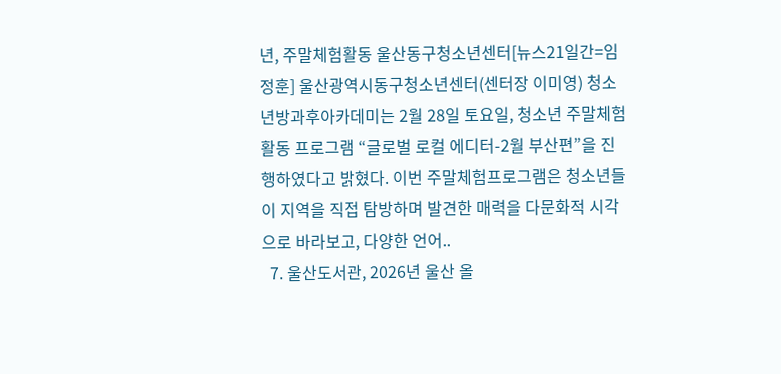년, 주말체험활동 울산동구청소년센터[뉴스21일간=임정훈] 울산광역시동구청소년센터(센터장 이미영) 청소년방과후아카데미는 2월 28일 토요일, 청소년 주말체험활동 프로그램 “글로벌 로컬 에디터-2월 부산편”을 진행하였다고 밝혔다. 이번 주말체험프로그램은 청소년들이 지역을 직접 탐방하며 발견한 매력을 다문화적 시각으로 바라보고, 다양한 언어..
  7. 울산도서관, 2026년 울산 올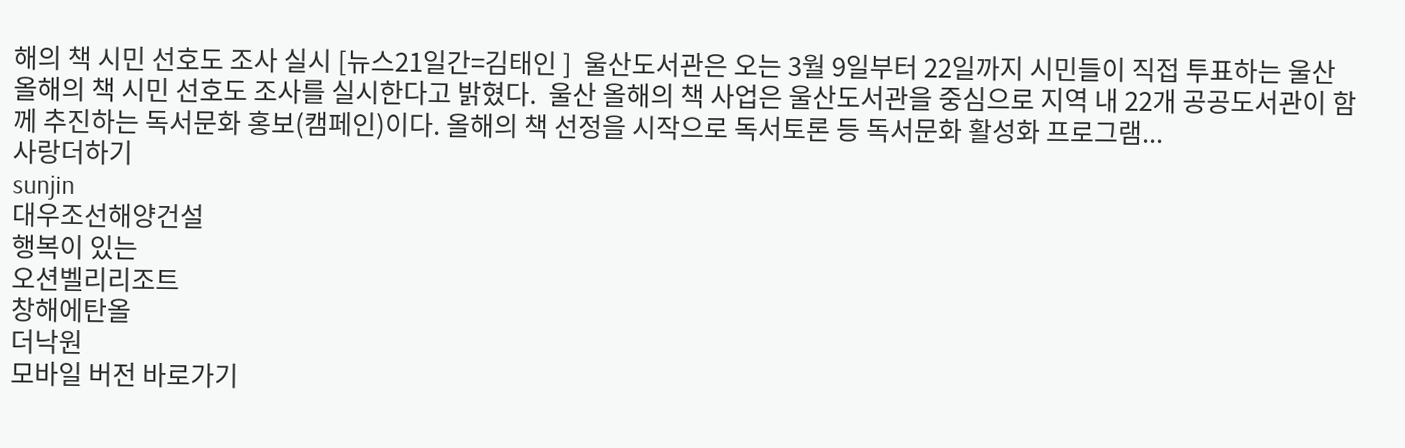해의 책 시민 선호도 조사 실시 [뉴스21일간=김태인 ]  울산도서관은 오는 3월 9일부터 22일까지 시민들이 직접 투표하는 울산 올해의 책 시민 선호도 조사를 실시한다고 밝혔다.  울산 올해의 책 사업은 울산도서관을 중심으로 지역 내 22개 공공도서관이 함께 추진하는 독서문화 홍보(캠페인)이다. 올해의 책 선정을 시작으로 독서토론 등 독서문화 활성화 프로그램...
사랑더하기
sunjin
대우조선해양건설
행복이 있는
오션벨리리조트
창해에탄올
더낙원
모바일 버전 바로가기